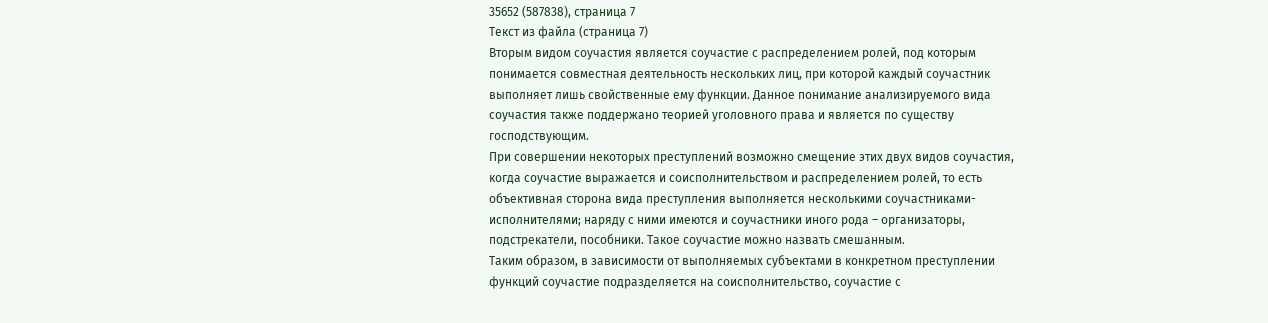35652 (587838), страница 7
Текст из файла (страница 7)
Вторым видом соучастия является соучастие с распределением ролей, под которым понимается совместная деятельность нескольких лиц, при которой каждый соучастник выполняет лишь свойственные ему функции. Данное понимание анализируемого вида соучастия также поддержано теорией уголовного права и является по существу господствующим.
При совершении некоторых преступлений возможно смещение этих двух видов соучастия, когда соучастие выражается и соисполнительством и распределением ролей, то есть объективная сторона вида преступления выполняется несколькими соучастниками-исполнителями; наряду с ними имеются и соучастники иного рода – организаторы, подстрекатели, пособники. Такое соучастие можно назвать смешанным.
Таким образом, в зависимости от выполняемых субъектами в конкретном преступлении функций соучастие подразделяется на соисполнительство, соучастие с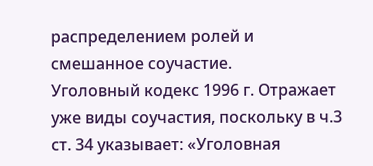распределением ролей и смешанное соучастие.
Уголовный кодекс 1996 г. Отражает уже виды соучастия, поскольку в ч.3 ст. 34 указывает: «Уголовная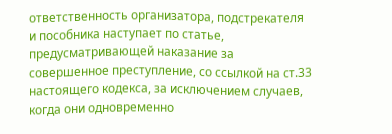ответственность организатора, подстрекателя и пособника наступает по статье, предусматривающей наказание за совершенное преступление, со ссылкой на ст.33 настоящего кодекса, за исключением случаев, когда они одновременно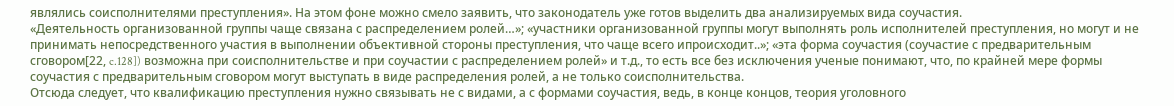являлись соисполнителями преступления». На этом фоне можно смело заявить, что законодатель уже готов выделить два анализируемых вида соучастия.
«Деятельность организованной группы чаще связана с распределением ролей…»; «участники организованной группы могут выполнять роль исполнителей преступления, но могут и не принимать непосредственного участия в выполнении объективной стороны преступления, что чаще всего ипроисходит..»; «эта форма соучастия (соучастие с предварительным сговором[22, c.128]) возможна при соисполнительстве и при соучастии с распределением ролей» и т.д., то есть все без исключения ученые понимают, что, по крайней мере формы соучастия с предварительным сговором могут выступать в виде распределения ролей, а не только соисполнительства.
Отсюда следует, что квалификацию преступления нужно связывать не с видами, а с формами соучастия, ведь, в конце концов, теория уголовного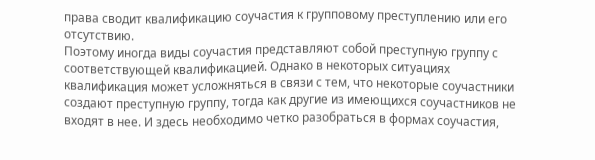права сводит квалификацию соучастия к групповому преступлению или его отсутствию.
Поэтому иногда виды соучастия представляют собой преступную группу с соответствующей квалификацией. Однако в некоторых ситуациях квалификация может усложняться в связи с тем, что некоторые соучастники создают преступную группу, тогда как другие из имеющихся соучастников не входят в нее. И здесь необходимо четко разобраться в формах соучастия,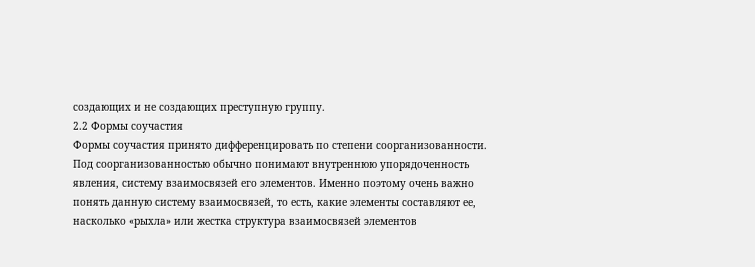создающих и не создающих преступную группу.
2.2 Формы соучастия
Формы соучастия принято дифференцировать по степени соорганизованности. Под соорганизованностью обычно понимают внутреннюю упорядоченность явления, систему взаимосвязей его элементов. Именно поэтому очень важно понять данную систему взаимосвязей, то есть, какие элементы составляют ее, насколько «рыхла» или жестка структура взаимосвязей элементов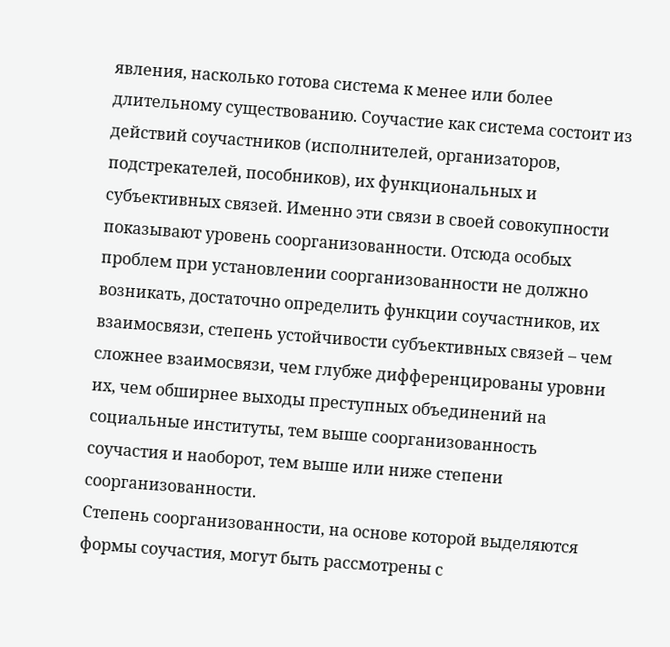явления, насколько готова система к менее или более длительному существованию. Соучастие как система состоит из действий соучастников (исполнителей, организаторов, подстрекателей, пособников), их функциональных и субъективных связей. Именно эти связи в своей совокупности показывают уровень соорганизованности. Отсюда особых проблем при установлении соорганизованности не должно возникать, достаточно определить функции соучастников, их взаимосвязи, степень устойчивости субъективных связей – чем сложнее взаимосвязи, чем глубже дифференцированы уровни их, чем обширнее выходы преступных объединений на социальные институты, тем выше соорганизованность соучастия и наоборот, тем выше или ниже степени соорганизованности.
Степень соорганизованности, на основе которой выделяются формы соучастия, могут быть рассмотрены с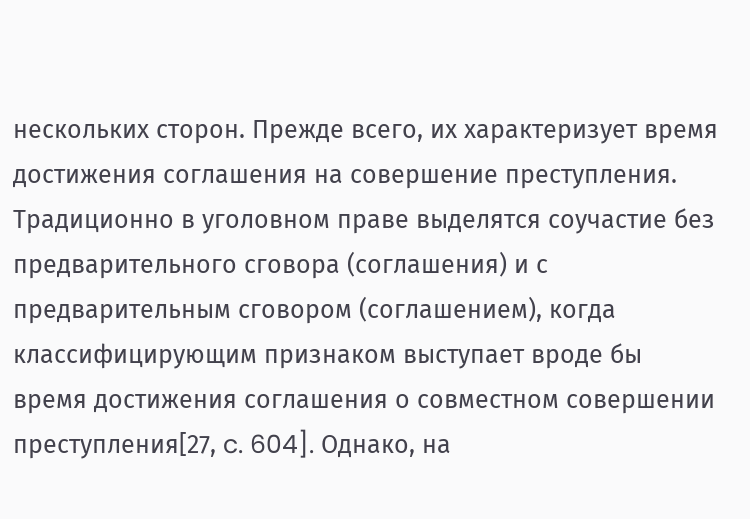нескольких сторон. Прежде всего, их характеризует время достижения соглашения на совершение преступления. Традиционно в уголовном праве выделятся соучастие без предварительного сговора (соглашения) и с предварительным сговором (соглашением), когда классифицирующим признаком выступает вроде бы время достижения соглашения о совместном совершении преступления[27, c. 604]. Однако, на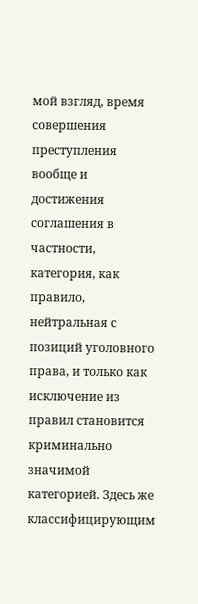мой взгляд, время совершения преступления вообще и достижения соглашения в частности, категория, как правило, нейтральная с позиций уголовного права, и только как исключение из правил становится криминально значимой категорией. Здесь же классифицирующим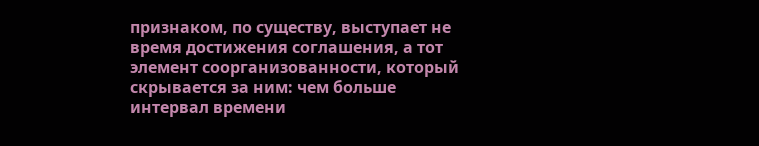признаком, по существу, выступает не время достижения соглашения, а тот элемент соорганизованности, который скрывается за ним: чем больше интервал времени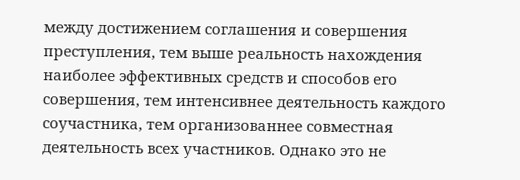между достижением соглашения и совершения преступления, тем выше реальность нахождения наиболее эффективных средств и способов его совершения, тем интенсивнее деятельность каждого соучастника, тем организованнее совместная деятельность всех участников. Однако это не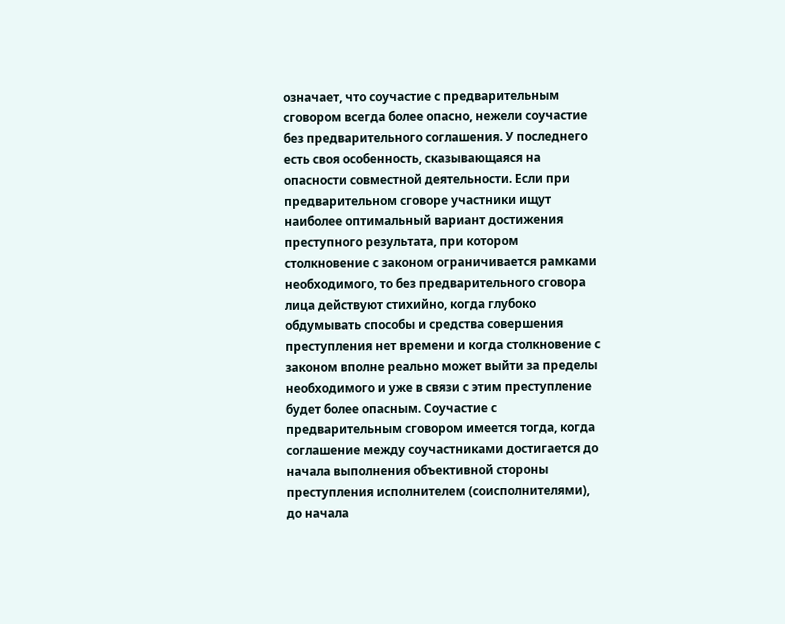означает, что соучастие с предварительным сговором всегда более опасно, нежели соучастие без предварительного соглашения. У последнего есть своя особенность, сказывающаяся на опасности совместной деятельности. Если при предварительном сговоре участники ищут наиболее оптимальный вариант достижения преступного результата, при котором столкновение с законом ограничивается рамками необходимого, то без предварительного сговора лица действуют стихийно, когда глубоко обдумывать способы и средства совершения преступления нет времени и когда столкновение с законом вполне реально может выйти за пределы необходимого и уже в связи с этим преступление будет более опасным. Соучастие с предварительным сговором имеется тогда, когда соглашение между соучастниками достигается до начала выполнения объективной стороны преступления исполнителем (соисполнителями), до начала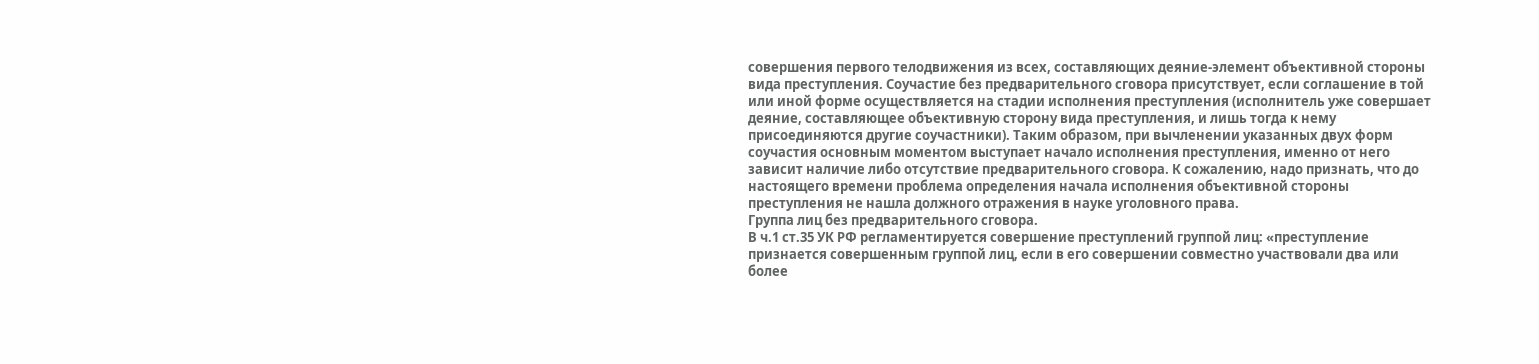совершения первого телодвижения из всех, составляющих деяние-элемент объективной стороны вида преступления. Соучастие без предварительного сговора присутствует, если соглашение в той или иной форме осуществляется на стадии исполнения преступления (исполнитель уже совершает деяние, составляющее объективную сторону вида преступления, и лишь тогда к нему присоединяются другие соучастники). Таким образом, при вычленении указанных двух форм соучастия основным моментом выступает начало исполнения преступления, именно от него зависит наличие либо отсутствие предварительного сговора. К сожалению, надо признать, что до настоящего времени проблема определения начала исполнения объективной стороны преступления не нашла должного отражения в науке уголовного права.
Группа лиц без предварительного сговора.
В ч.1 ст.35 УК РФ регламентируется совершение преступлений группой лиц: «преступление признается совершенным группой лиц, если в его совершении совместно участвовали два или более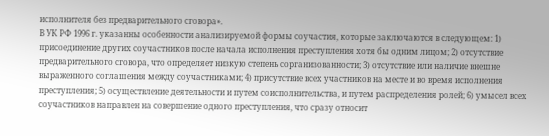исполнителя без предварительного сговора».
В УК РФ 1996 г. указанны особенности анализируемой формы соучастия, которые заключаются в следующем: 1) присоединение других соучастников после начала исполнения преступления хотя бы одним лицом; 2) отсутствие предварительного сговора, что определяет низкую степень сорганизованности; 3) отсутствие или наличие внешне выраженного соглашения между соучастниками; 4) присутствие всех участников на месте и во время исполнения преступления; 5) осуществление деятельности и путем соисполнительства, и путем распределения ролей; 6) умысел всех соучастников направлен на совершение одного преступления, что сразу относит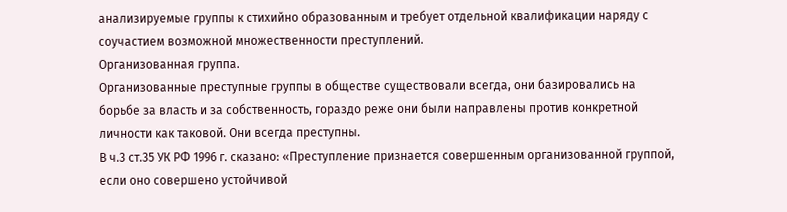анализируемые группы к стихийно образованным и требует отдельной квалификации наряду с соучастием возможной множественности преступлений.
Организованная группа.
Организованные преступные группы в обществе существовали всегда, они базировались на борьбе за власть и за собственность, гораздо реже они были направлены против конкретной личности как таковой. Они всегда преступны.
В ч.3 ст.35 УК РФ 1996 г. сказано: «Преступление признается совершенным организованной группой, если оно совершено устойчивой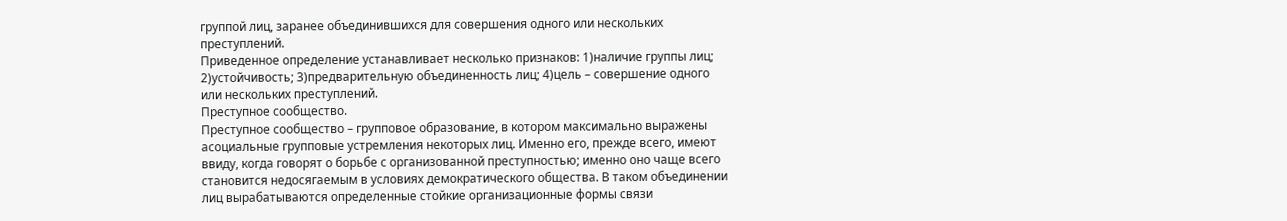группой лиц, заранее объединившихся для совершения одного или нескольких преступлений.
Приведенное определение устанавливает несколько признаков: 1)наличие группы лиц; 2)устойчивость; 3)предварительную объединенность лиц; 4)цель – совершение одного или нескольких преступлений.
Преступное сообщество.
Преступное сообщество – групповое образование, в котором максимально выражены асоциальные групповые устремления некоторых лиц. Именно его, прежде всего, имеют ввиду, когда говорят о борьбе с организованной преступностью; именно оно чаще всего становится недосягаемым в условиях демократического общества. В таком объединении лиц вырабатываются определенные стойкие организационные формы связи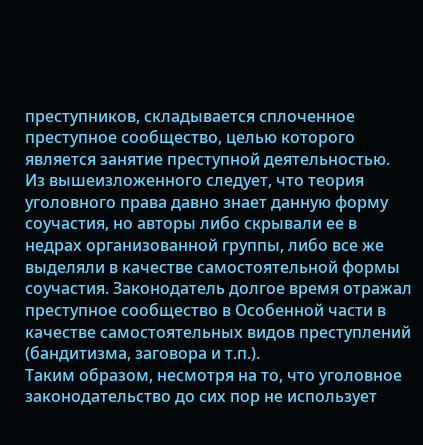преступников, складывается сплоченное преступное сообщество, целью которого является занятие преступной деятельностью.
Из вышеизложенного следует, что теория уголовного права давно знает данную форму соучастия, но авторы либо скрывали ее в недрах организованной группы, либо все же выделяли в качестве самостоятельной формы соучастия. Законодатель долгое время отражал преступное сообщество в Особенной части в качестве самостоятельных видов преступлений (бандитизма, заговора и т.п.).
Таким образом, несмотря на то, что уголовное законодательство до сих пор не использует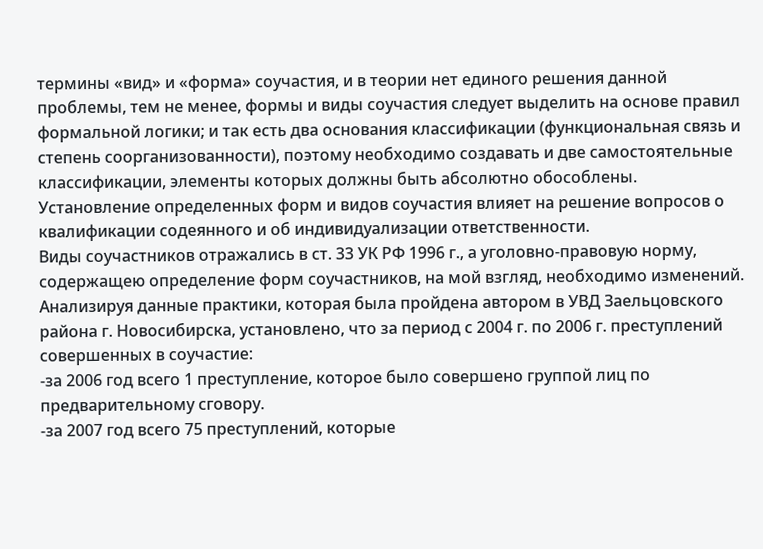термины «вид» и «форма» соучастия, и в теории нет единого решения данной проблемы, тем не менее, формы и виды соучастия следует выделить на основе правил формальной логики; и так есть два основания классификации (функциональная связь и степень соорганизованности), поэтому необходимо создавать и две самостоятельные классификации, элементы которых должны быть абсолютно обособлены. Установление определенных форм и видов соучастия влияет на решение вопросов о квалификации содеянного и об индивидуализации ответственности.
Виды соучастников отражались в ст. 33 УК РФ 1996 г., а уголовно-правовую норму, содержащею определение форм соучастников, на мой взгляд, необходимо изменений.
Анализируя данные практики, которая была пройдена автором в УВД Заельцовского района г. Новосибирска, установлено, что за период с 2004 г. по 2006 г. преступлений совершенных в соучастие:
-за 2006 год всего 1 преступление, которое было совершено группой лиц по предварительному сговору.
-за 2007 год всего 75 преступлений, которые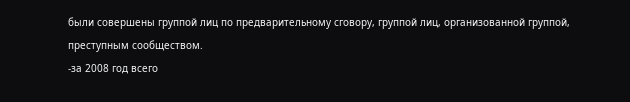были совершены группой лиц по предварительному сговору, группой лиц, организованной группой, преступным сообществом.
-за 2008 год всего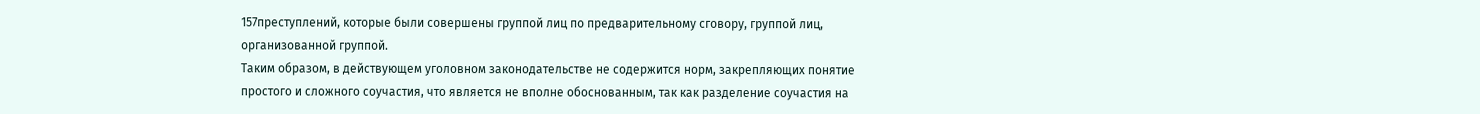157преступлений, которые были совершены группой лиц по предварительному сговору, группой лиц, организованной группой.
Таким образом, в действующем уголовном законодательстве не содержится норм, закрепляющих понятие простого и сложного соучастия, что является не вполне обоснованным, так как разделение соучастия на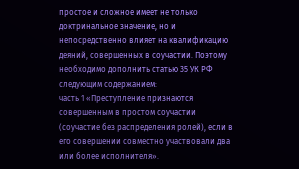простое и сложное имеет не только доктринальное значение, но и непосредственно влияет на квалификацию деяний, совершенных в соучастии. Поэтому необходимо дополнить статью 35 УК РФ следующим содержанием:
часть 1 «Преступление признаются совершенным в простом соучастии (соучастие без распределения ролей), если в его совершении совместно участвовали два или более исполнителя».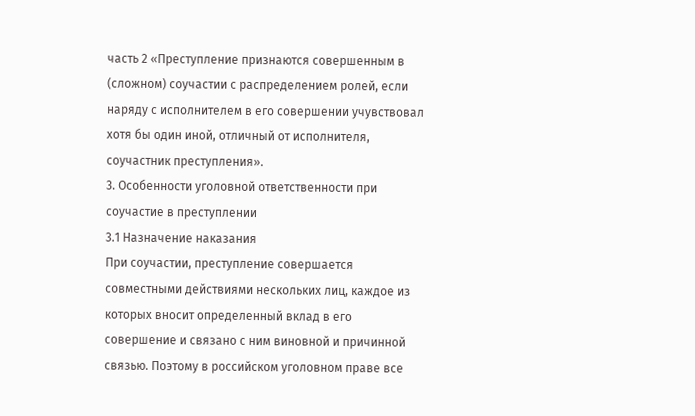часть 2 «Преступление признаются совершенным в (сложном) соучастии с распределением ролей, если наряду с исполнителем в его совершении учувствовал хотя бы один иной, отличный от исполнителя, соучастник преступления».
3. Особенности уголовной ответственности при соучастие в преступлении
3.1 Назначение наказания
При соучастии, преступление совершается совместными действиями нескольких лиц, каждое из которых вносит определенный вклад в его совершение и связано с ним виновной и причинной связью. Поэтому в российском уголовном праве все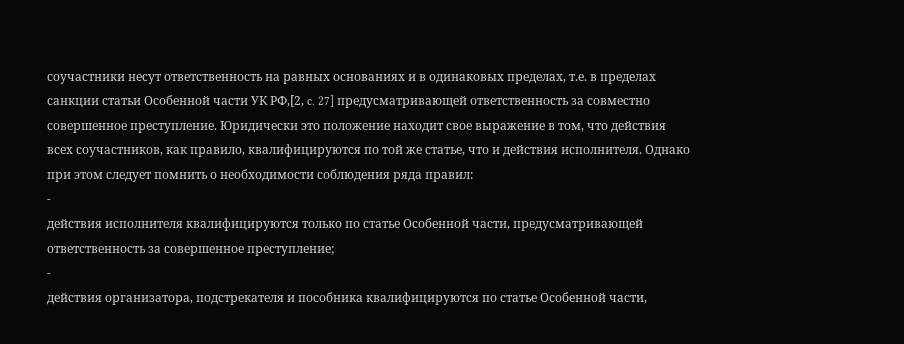соучастники несут ответственность на равных основаниях и в одинаковых пределах, т.е. в пределах санкции статьи Особенной части УК РФ,[2, c. 27] предусматривающей ответственность за совместно совершенное преступление. Юридически это положение находит свое выражение в том, что действия всех соучастников, как правило, квалифицируются по той же статье, что и действия исполнителя. Однако при этом следует помнить о необходимости соблюдения ряда правил:
-
действия исполнителя квалифицируются только по статье Особенной части, предусматривающей ответственность за совершенное преступление;
-
действия организатора, подстрекателя и пособника квалифицируются по статье Особенной части,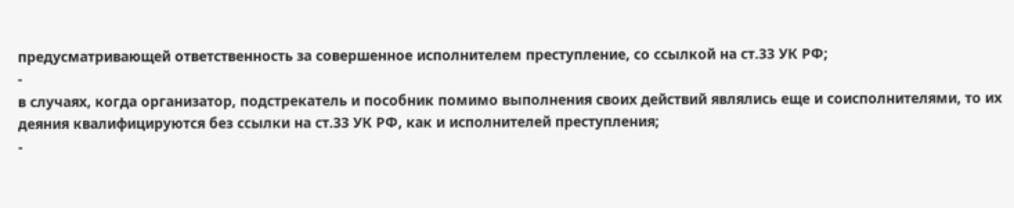предусматривающей ответственность за совершенное исполнителем преступление, со ссылкой на ст.33 УК РФ;
-
в случаях, когда организатор, подстрекатель и пособник помимо выполнения своих действий являлись еще и соисполнителями, то их деяния квалифицируются без ссылки на ст.33 УК РФ, как и исполнителей преступления;
-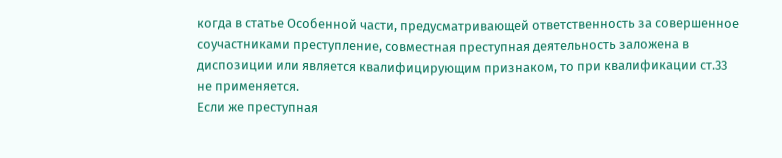когда в статье Особенной части, предусматривающей ответственность за совершенное соучастниками преступление, совместная преступная деятельность заложена в диспозиции или является квалифицирующим признаком, то при квалификации ст.33 не применяется.
Если же преступная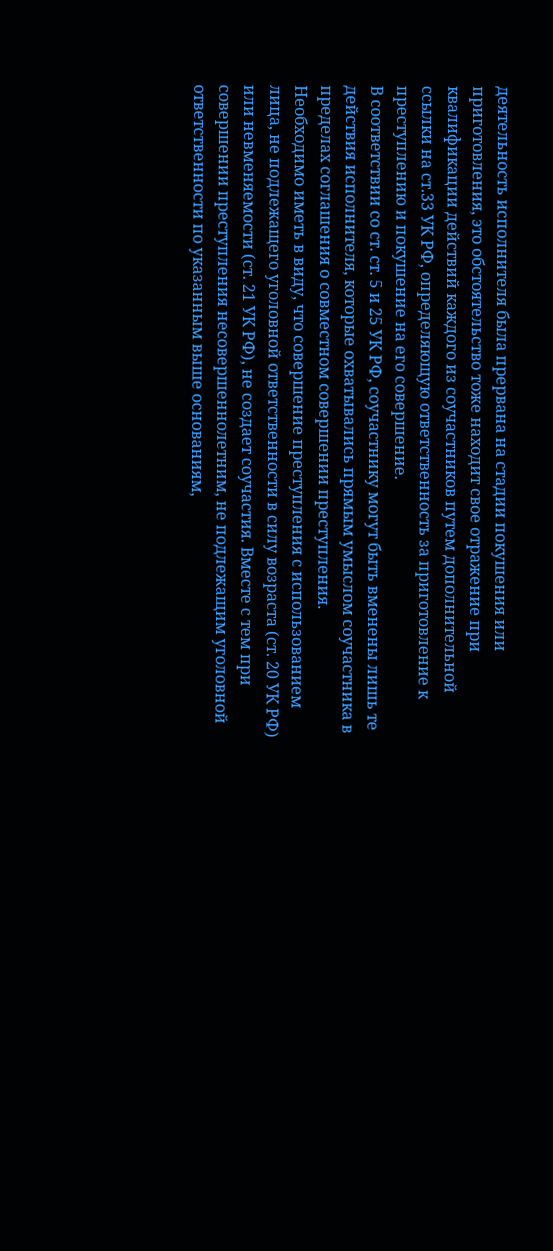деятельность исполнителя была прервана на стадии покушения или приготовления, это обстоятельство тоже находит свое отражение при квалификации действий каждого из соучастников путем дополнительной ссылки на ст.33 УК РФ, определяющую ответственность за приготовление к преступлению и покушение на его совершение.
В соответствии со ст. ст. 5 и 25 УК РФ, соучастнику могут быть вменены лишь те действия исполнителя, которые охватывались прямым умыслом соучастника в пределах соглашения о совместном совершении преступления.
Необходимо иметь в виду, что совершение преступления с использованием лица, не подлежащего уголовной ответственности в силу возраста (ст. 20 УК РФ) или невменяемости (ст. 21 УК РФ), не создает соучастия. Вместе с тем при совершении преступления несовершеннолетним, не подлежащим уголовной ответственности по указанным выше основаниям,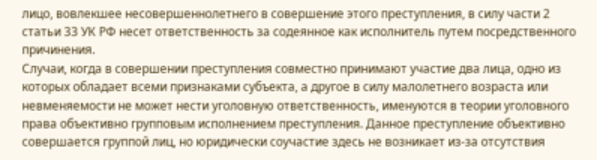лицо, вовлекшее несовершеннолетнего в совершение этого преступления, в силу части 2 статьи 33 УК РФ несет ответственность за содеянное как исполнитель путем посредственного причинения.
Случаи, когда в совершении преступления совместно принимают участие два лица, одно из которых обладает всеми признаками субъекта, а другое в силу малолетнего возраста или невменяемости не может нести уголовную ответственность, именуются в теории уголовного права объективно групповым исполнением преступления. Данное преступление объективно совершается группой лиц, но юридически соучастие здесь не возникает из-за отсутствия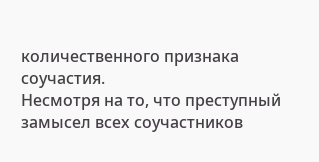количественного признака соучастия.
Несмотря на то, что преступный замысел всех соучастников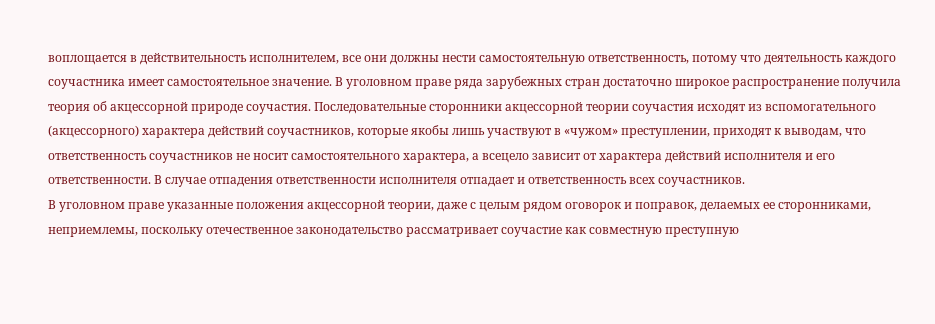воплощается в действительность исполнителем, все они должны нести самостоятельную ответственность, потому что деятельность каждого соучастника имеет самостоятельное значение. В уголовном праве ряда зарубежных стран достаточно широкое распространение получила теория об акцессорной природе соучастия. Последовательные сторонники акцессорной теории соучастия исходят из вспомогательного (акцессорного) характера действий соучастников, которые якобы лишь участвуют в «чужом» преступлении, приходят к выводам, что ответственность соучастников не носит самостоятельного характера, а всецело зависит от характера действий исполнителя и его ответственности. В случае отпадения ответственности исполнителя отпадает и ответственность всех соучастников.
В уголовном праве указанные положения акцессорной теории, даже с целым рядом оговорок и поправок, делаемых ее сторонниками, неприемлемы, поскольку отечественное законодательство рассматривает соучастие как совместную преступную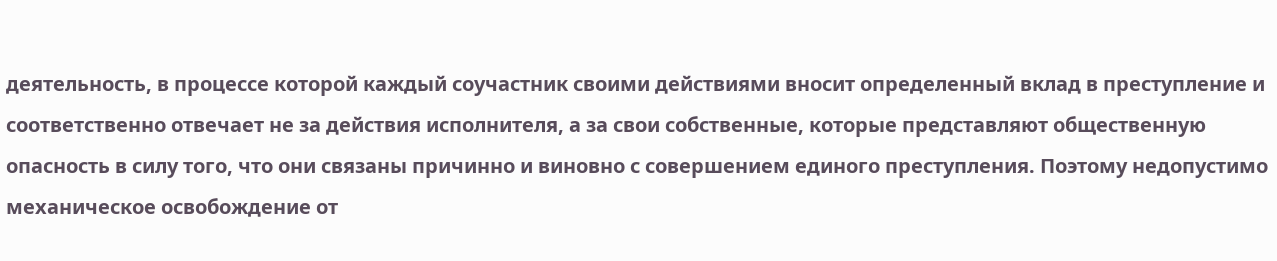деятельность, в процессе которой каждый соучастник своими действиями вносит определенный вклад в преступление и соответственно отвечает не за действия исполнителя, а за свои собственные, которые представляют общественную опасность в силу того, что они связаны причинно и виновно с совершением единого преступления. Поэтому недопустимо механическое освобождение от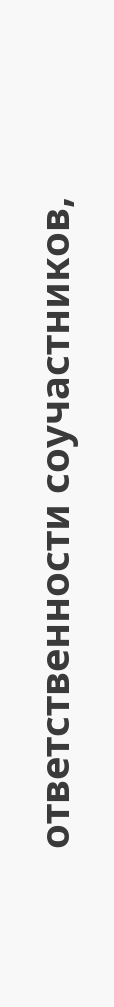ответственности соучастников,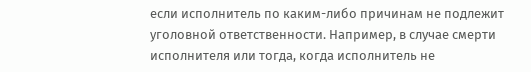если исполнитель по каким-либо причинам не подлежит уголовной ответственности. Например, в случае смерти исполнителя или тогда, когда исполнитель не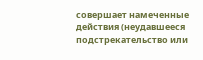совершает намеченные действия (неудавшееся подстрекательство или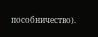пособничество).